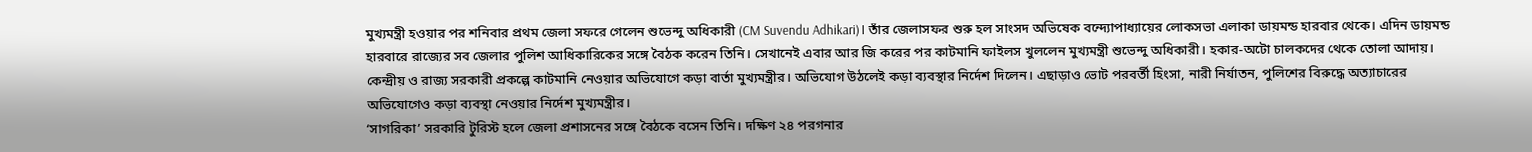মুখ্যমন্ত্রী হওয়ার পর শনিবার প্রথম জেলা সফরে গেলেন শুভেন্দু অধিকারী (CM Suvendu Adhikari)। তাঁর জেলাসফর শুরু হল সাংসদ অভিষেক বন্দ্যোপাধ্যায়ের লোকসভা এলাকা ডায়মন্ড হারবার থেকে। এদিন ডায়মন্ড হারবারে রাজ্যের সব জেলার পুলিশ আধিকারিকের সঙ্গে বৈঠক করেন তিনি। সেখানেই এবার আর জি করের পর কাটমানি ফাইলস খুললেন মুখ্যমন্ত্রী শুভেন্দু অধিকারী। হকার-অটো চালকদের থেকে তোলা আদায়। কেন্দ্রীয় ও রাজ্য সরকারী প্রকল্পে কাটমানি নেওয়ার অভিযোগে কড়া বার্তা মুখ্যমন্ত্রীর। অভিযোগ উঠলেই কড়া ব্যবস্থার নির্দেশ দিলেন। এছাড়াও ভোট পরবর্তী হিংসা, নারী নির্যাতন, পুলিশের বিরুদ্ধে অত্যাচারের অভিযোগেও কড়া ব্যবস্থা নেওয়ার নির্দেশ মুখ্যমন্ত্রীর।
‘সাগরিকা’ সরকারি টুরিস্ট হলে জেলা প্রশাসনের সঙ্গে বৈঠকে বসেন তিনি। দক্ষিণ ২৪ পরগনার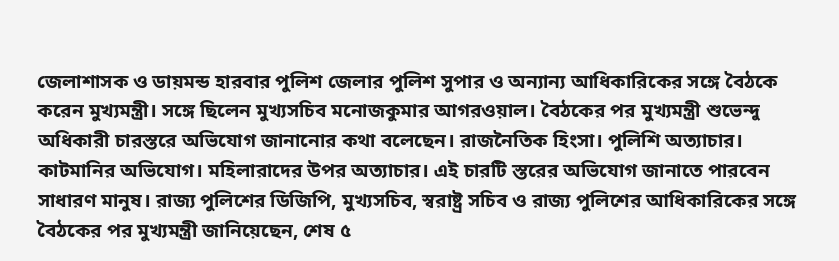জেলাশাসক ও ডায়মন্ড হারবার পুলিশ জেলার পুলিশ সুপার ও অন্যান্য আধিকারিকের সঙ্গে বৈঠকে করেন মুখ্যমন্ত্রী। সঙ্গে ছিলেন মুখ্যসচিব মনোজকুমার আগরওয়াল। বৈঠকের পর মুখ্যমন্ত্রী শুভেন্দু অধিকারী চারস্তরে অভিযোগ জানানোর কথা বলেছেন। রাজনৈতিক হিংসা। পুলিশি অত্যাচার। কাটমানির অভিযোগ। মহিলারাদের উপর অত্যাচার। এই চারটি স্তরের অভিযোগ জানাতে পারবেন সাধারণ মানুষ। রাজ্য পুলিশের ডিজিপি, মুখ্যসচিব, স্বরাষ্ট্র সচিব ও রাজ্য পুলিশের আধিকারিকের সঙ্গে বৈঠকের পর মুখ্যমন্ত্রী জানিয়েছেন, শেষ ৫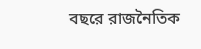বছরে রাজনৈতিক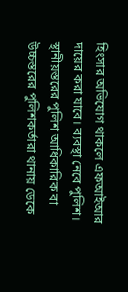হিংসার অভিযোগ থাকলে এফআইআর দায়ের করা যাবে। ব্যবস্থা নেবে পুলিশ। স্থানীয়স্তরের পুলিশ আধিকারিক বা উচ্চস্তরের পুলিশকর্তারা থানায় ডেকে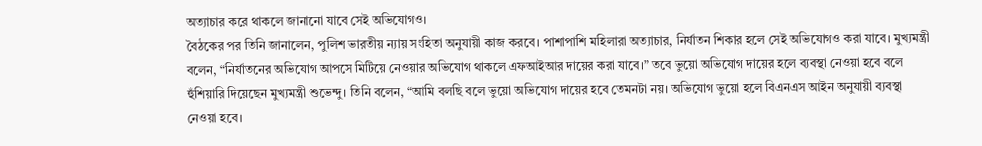অত্যাচার করে থাকলে জানানো যাবে সেই অভিযোগও।
বৈঠকের পর তিনি জানালেন, পুলিশ ভারতীয় ন্যায় সংহিতা অনুযায়ী কাজ করবে। পাশাপাশি মহিলারা অত্যাচার, নির্যাতন শিকার হলে সেই অভিযোগও করা যাবে। মুখ্যমন্ত্রী বলেন, “নির্যাতনের অভিযোগ আপসে মিটিয়ে নেওয়ার অভিযোগ থাকলে এফআইআর দায়ের করা যাবে।” তবে ভুয়ো অভিযোগ দায়ের হলে ব্যবস্থা নেওয়া হবে বলে হুঁশিয়ারি দিয়েছেন মুখ্যমন্ত্রী শুভেন্দু। তিনি বলেন, “আমি বলছি বলে ভুয়ো অভিযোগ দায়ের হবে তেমনটা নয়। অভিযোগ ভুয়ো হলে বিএনএস আইন অনুযায়ী ব্যবস্থা নেওয়া হবে।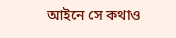আইনে সে কথাও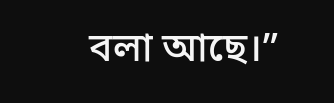বলা আছে।”